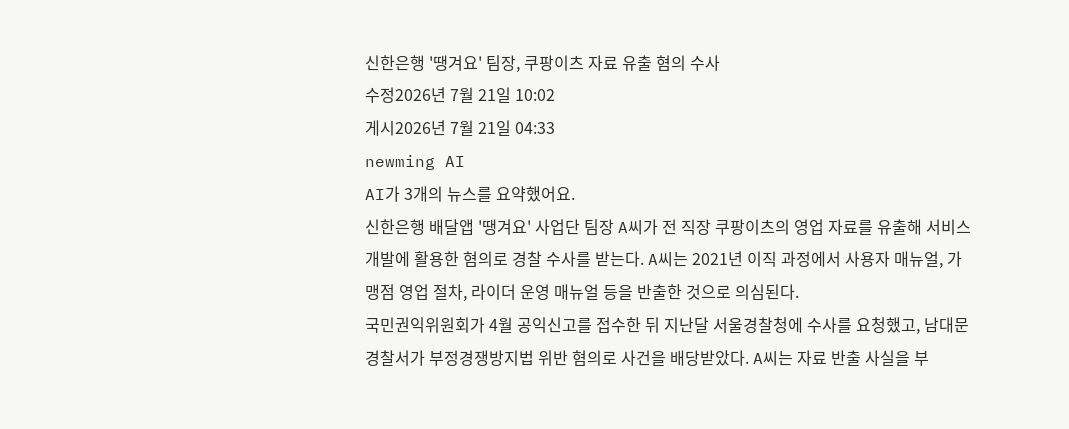신한은행 '땡겨요' 팀장, 쿠팡이츠 자료 유출 혐의 수사
수정2026년 7월 21일 10:02
게시2026년 7월 21일 04:33
newming AI
AI가 3개의 뉴스를 요약했어요.
신한은행 배달앱 '땡겨요' 사업단 팀장 A씨가 전 직장 쿠팡이츠의 영업 자료를 유출해 서비스 개발에 활용한 혐의로 경찰 수사를 받는다. A씨는 2021년 이직 과정에서 사용자 매뉴얼, 가맹점 영업 절차, 라이더 운영 매뉴얼 등을 반출한 것으로 의심된다.
국민권익위원회가 4월 공익신고를 접수한 뒤 지난달 서울경찰청에 수사를 요청했고, 남대문경찰서가 부정경쟁방지법 위반 혐의로 사건을 배당받았다. A씨는 자료 반출 사실을 부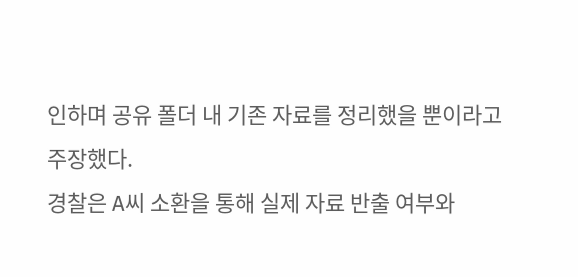인하며 공유 폴더 내 기존 자료를 정리했을 뿐이라고 주장했다.
경찰은 A씨 소환을 통해 실제 자료 반출 여부와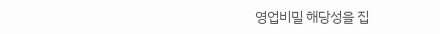영업비밀 해당성을 집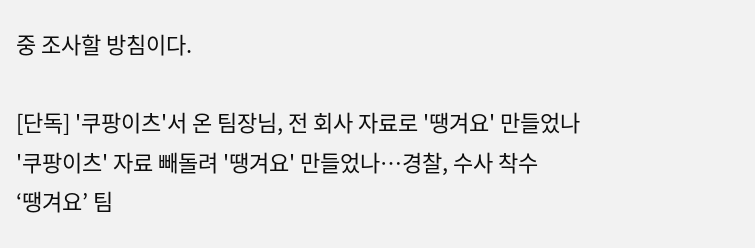중 조사할 방침이다.

[단독] '쿠팡이츠'서 온 팀장님, 전 회사 자료로 '땡겨요' 만들었나
'쿠팡이츠' 자료 빼돌려 '땡겨요' 만들었나…경찰, 수사 착수
‘땡겨요’ 팀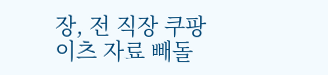장, 전 직장 쿠팡이츠 자료 빼돌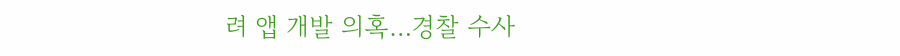려 앱 개발 의혹…경찰 수사